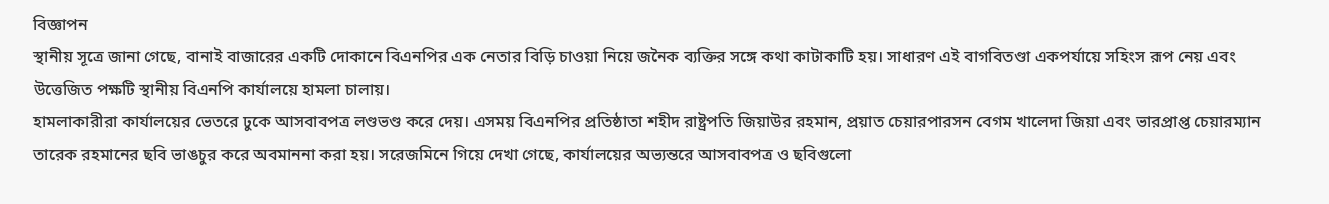বিজ্ঞাপন
স্থানীয় সূত্রে জানা গেছে, বানাই বাজারের একটি দোকানে বিএনপির এক নেতার বিড়ি চাওয়া নিয়ে জনৈক ব্যক্তির সঙ্গে কথা কাটাকাটি হয়। সাধারণ এই বাগবিতণ্ডা একপর্যায়ে সহিংস রূপ নেয় এবং উত্তেজিত পক্ষটি স্থানীয় বিএনপি কার্যালয়ে হামলা চালায়।
হামলাকারীরা কার্যালয়ের ভেতরে ঢুকে আসবাবপত্র লণ্ডভণ্ড করে দেয়। এসময় বিএনপির প্রতিষ্ঠাতা শহীদ রাষ্ট্রপতি জিয়াউর রহমান, প্রয়াত চেয়ারপারসন বেগম খালেদা জিয়া এবং ভারপ্রাপ্ত চেয়ারম্যান তারেক রহমানের ছবি ভাঙচুর করে অবমাননা করা হয়। সরেজমিনে গিয়ে দেখা গেছে, কার্যালয়ের অভ্যন্তরে আসবাবপত্র ও ছবিগুলো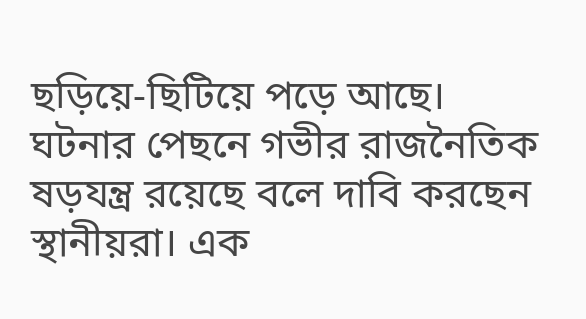ছড়িয়ে-ছিটিয়ে পড়ে আছে।
ঘটনার পেছনে গভীর রাজনৈতিক ষড়যন্ত্র রয়েছে বলে দাবি করছেন স্থানীয়রা। এক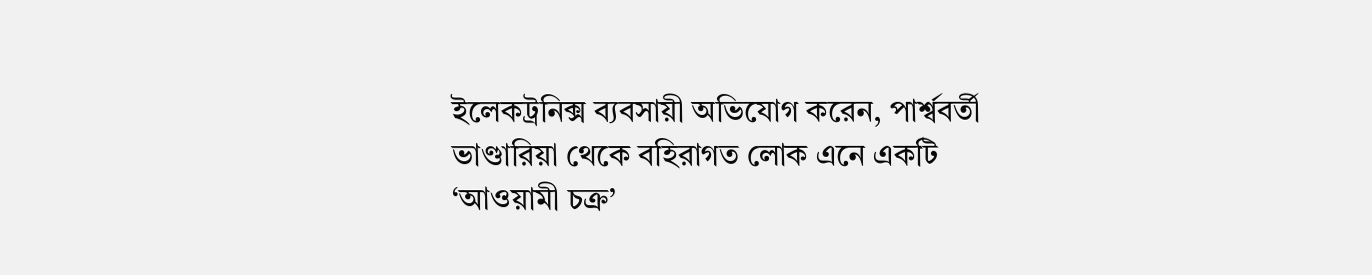ইলেকট্রনিক্স ব্যবসায়ী অভিযোগ করেন, পার্শ্ববর্তী ভাণ্ডারিয়া থেকে বহিরাগত লোক এনে একটি ‘আওয়ামী চক্র’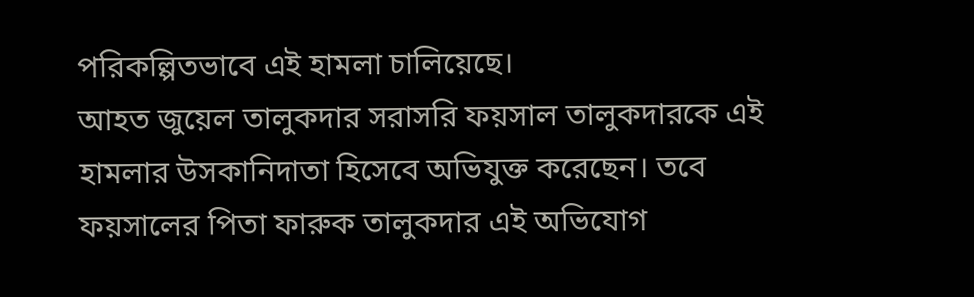পরিকল্পিতভাবে এই হামলা চালিয়েছে।
আহত জুয়েল তালুকদার সরাসরি ফয়সাল তালুকদারকে এই হামলার উসকানিদাতা হিসেবে অভিযুক্ত করেছেন। তবে ফয়সালের পিতা ফারুক তালুকদার এই অভিযোগ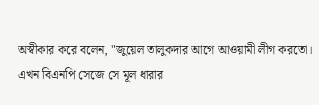অস্বীকার করে বলেন, "জুয়েল তালুকদার আগে আওয়ামী লীগ করতো। এখন বিএনপি সেজে সে মূল ধারার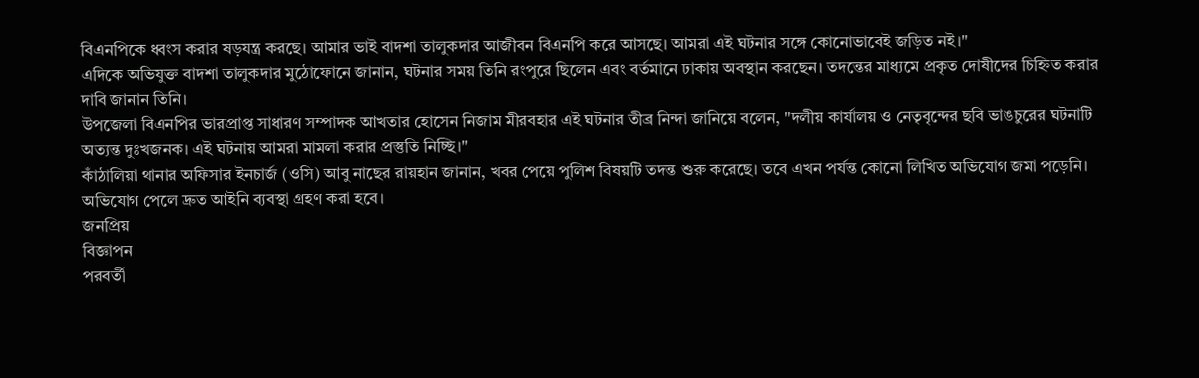বিএনপিকে ধ্বংস করার ষড়যন্ত্র করছে। আমার ভাই বাদশা তালুকদার আজীবন বিএনপি করে আসছে। আমরা এই ঘটনার সঙ্গে কোনোভাবেই জড়িত নই।"
এদিকে অভিযুক্ত বাদশা তালুকদার মুঠোফোনে জানান, ঘটনার সময় তিনি রংপুরে ছিলেন এবং বর্তমানে ঢাকায় অবস্থান করছেন। তদন্তের মাধ্যমে প্রকৃত দোষীদের চিহ্নিত করার দাবি জানান তিনি।
উপজেলা বিএনপির ভারপ্রাপ্ত সাধারণ সম্পাদক আখতার হোসেন নিজাম মীরবহার এই ঘটনার তীব্র নিন্দা জানিয়ে বলেন, "দলীয় কার্যালয় ও নেতৃবৃন্দের ছবি ভাঙচুরের ঘটনাটি অত্যন্ত দুঃখজনক। এই ঘটনায় আমরা মামলা করার প্রস্তুতি নিচ্ছি।"
কাঁঠালিয়া থানার অফিসার ইনচার্জ (ওসি) আবু নাছের রায়হান জানান, খবর পেয়ে পুলিশ বিষয়টি তদন্ত শুরু করেছে। তবে এখন পর্যন্ত কোনো লিখিত অভিযোগ জমা পড়েনি। অভিযোগ পেলে দ্রুত আইনি ব্যবস্থা গ্রহণ করা হবে।
জনপ্রিয়
বিজ্ঞাপন
পরবর্তী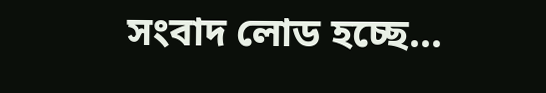সংবাদ লোড হচ্ছে...